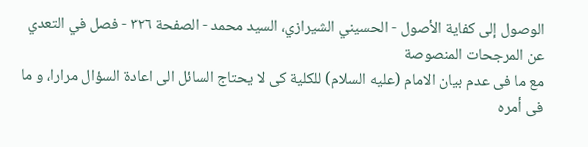الوصول إلى كفاية الأصول - الحسيني الشيرازي، السيد محمد - الصفحة ٣٢٦ - فصل في التعدي عن المرجحات المنصوصة
مع ما فى عدم بيان الامام (عليه السلام) للكلية كى لا يحتاج السائل الى اعادة السؤال مرارا، و ما فى أمره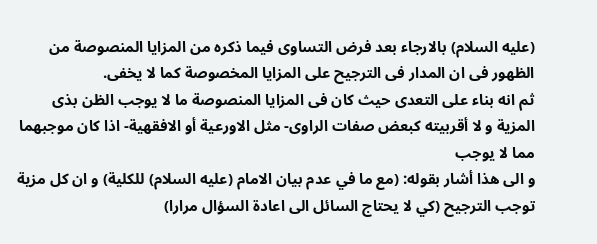(عليه السلام) بالارجاء بعد فرض التساوى فيما ذكره من المزايا المنصوصة من الظهور فى ان المدار فى الترجيح على المزايا المخصوصة كما لا يخفى.
ثم انه بناء على التعدى حيث كان فى المزايا المنصوصة ما لا يوجب الظن بذى المزية و لا أقربيته كبعض صفات الراوى- مثل الاورعية أو الافقهية- اذا كان موجبهما مما لا يوجب
و الى هذا أشار بقوله: (مع ما في عدم بيان الامام (عليه السلام) للكلية) و ان كل مزية توجب الترجيح (كي لا يحتاج السائل الى اعادة السؤال مرارا)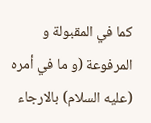كما في المقبولة و المرفوعة (و ما في أمره (عليه السلام) بالارجاء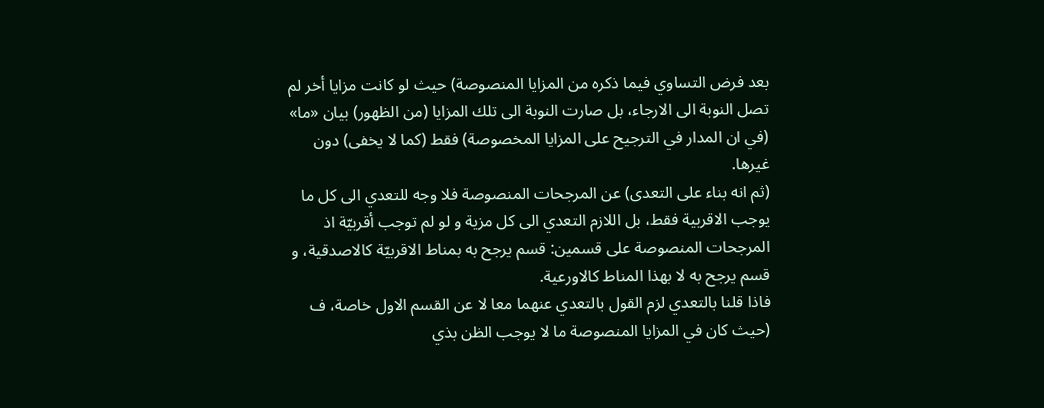بعد فرض التساوي فيما ذكره من المزايا المنصوصة) حيث لو كانت مزايا أخر لم تصل النوبة الى الارجاء، بل صارت النوبة الى تلك المزايا (من الظهور) بيان «ما» (في ان المدار في الترجيح على المزايا المخصوصة) فقط (كما لا يخفى) دون غيرها.
(ثم انه بناء على التعدى) عن المرجحات المنصوصة فلا وجه للتعدي الى كل ما يوجب الاقربية فقط، بل اللازم التعدي الى كل مزية و لو لم توجب أقربيّة اذ المرجحات المنصوصة على قسمين: قسم يرجح به بمناط الاقربيّة كالاصدقية، و قسم يرجح به لا بهذا المناط كالاورعية.
فاذا قلنا بالتعدي لزم القول بالتعدي عنهما معا لا عن القسم الاول خاصة، ف (حيث كان في المزايا المنصوصة ما لا يوجب الظن بذي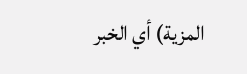المزية) أي الخبر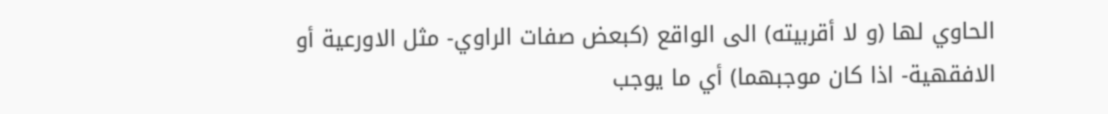الحاوي لها (و لا أقربيته) الى الواقع (كبعض صفات الراوي- مثل الاورعية أو الافقهية- اذا كان موجبهما) أي ما يوجب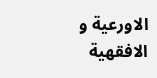الاورعية و الافقهية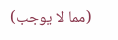(مما لا يوجب)